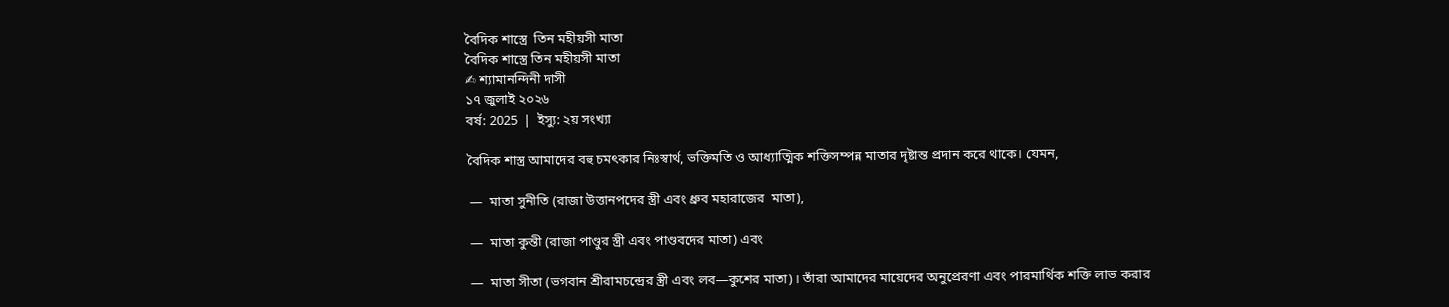বৈদিক শাস্ত্রে  তিন মহীয়সী মাতা
বৈদিক শাস্ত্রে তিন মহীয়সী মাতা
✍ শ্যামানন্দিনী দাসী
১৭ জুলাই ২০২৬
বর্ষ: 2025  |  ইস্যু: ২য় সংখ্যা

বৈদিক শাস্ত্র আমাদের বহু চমৎকার নিঃস্বার্থ, ভক্তিমতি ও আধ্যাত্মিক শক্তিসম্পন্ন মাতার দৃষ্টান্ত প্রদান করে থাকে। যেমন,

 —  মাতা সুনীতি (রাজা উত্তানপদের স্ত্রী এবং ধ্রুব মহারাজের  মাতা),

 —  মাতা কুন্তী (রাজা পাণ্ডুর স্ত্রী এবং পাণ্ডবদের মাতা) এবং

 —  মাতা সীতা (ভগবান শ্রীরামচন্দ্রের স্ত্রী এবং লব—কুশের মাতা)। তাঁরা আমাদের মায়েদের অনুপ্রেরণা এবং পারমার্থিক শক্তি লাভ করার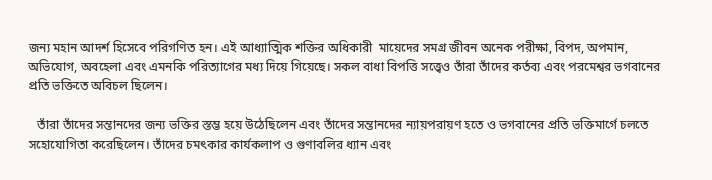জন্য মহান আদর্শ হিসেবে পরিগণিত হন। এই আধ্যাত্মিক শক্তির অধিকারী  মায়েদের সমগ্র জীবন অনেক পরীক্ষা, বিপদ, অপমান, অভিযোগ, অবহেলা এবং এমনকি পরিত্যাগের মধ্য দিয়ে গিয়েছে। সকল বাধা বিপত্তি সত্ত্বেও তাঁরা তাঁদের কর্তব্য এবং পরমেশ্বর ভগবানের প্রতি ভক্তিতে অবিচল ছিলেন।

   তাঁরা তাঁদের সন্তানদের জন্য ভক্তির স্তম্ভ হয়ে উঠেছিলেন এবং তাঁদের সন্তানদের ন্যায়পরায়ণ হতে ও ভগবানের প্রতি ভক্তিমার্গে চলতে সহোযোগিতা করেছিলেন। তাঁদের চমৎকার কার্যকলাপ ও গুণাবলির ধ্যান এবং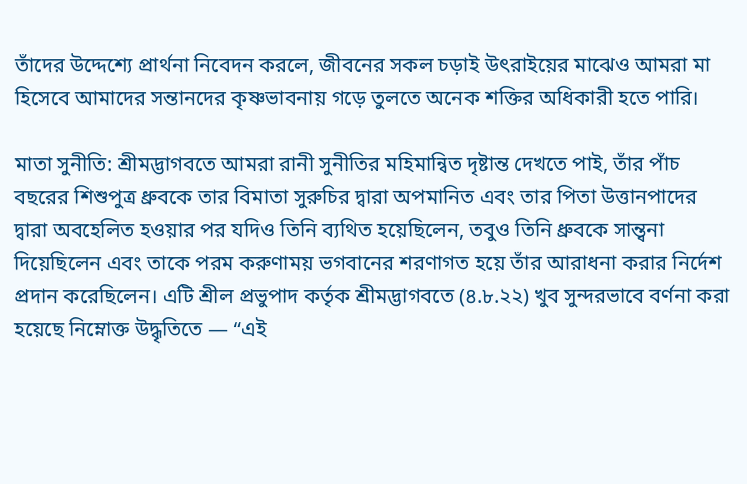তাঁদের উদ্দেশ্যে প্রার্থনা নিবেদন করলে, জীবনের সকল চড়াই উৎরাইয়ের মাঝেও আমরা মা হিসেবে আমাদের সন্তানদের কৃষ্ণভাবনায় গড়ে তুলতে অনেক শক্তির অধিকারী হতে পারি।

মাতা সুনীতি: শ্রীমদ্ভাগবতে আমরা রানী সুনীতির মহিমান্বিত দৃষ্টান্ত দেখতে পাই, তাঁর পাঁচ বছরের শিশুপুত্র ধ্রুবকে তার বিমাতা সুরুচির দ্বারা অপমানিত এবং তার পিতা উত্তানপাদের দ্বারা অবহেলিত হওয়ার পর যদিও তিনি ব্যথিত হয়েছিলেন, তবুও তিনি ধ্রুবকে সান্ত্বনা দিয়েছিলেন এবং তাকে পরম করুণাময় ভগবানের শরণাগত হয়ে তাঁর আরাধনা করার নির্দেশ প্রদান করেছিলেন। এটি শ্রীল প্রভুপাদ কর্তৃক শ্রীমদ্ভাগবতে (৪.৮.২২) খুব সুন্দরভাবে বর্ণনা করা হয়েছে নিম্নোক্ত উদ্ধৃতিতে — “এই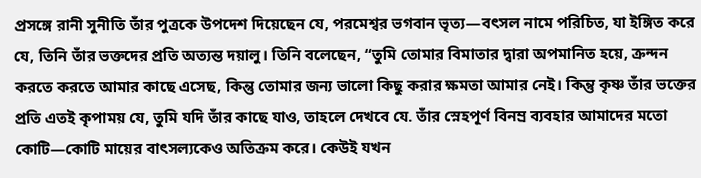প্রসঙ্গে রানী সুনীতি তাঁর পুত্রকে উপদেশ দিয়েছেন যে, পরমেশ্বর ভগবান ভৃত্য—বৎসল নামে পরিচিত, যা ইঙ্গিত করে যে, তিনি তাঁর ভক্তদের প্রতি অত্যন্ত দয়ালু। তিনি বলেছেন, “তুমি তোমার বিমাতার দ্বারা অপমানিত হয়ে, ক্রন্দন করতে করতে আমার কাছে এসেছ, কিন্তু তোমার জন্য ভালো কিছু করার ক্ষমতা আমার নেই। কিন্তু কৃষ্ণ তাঁর ভক্তের প্রতি এতই কৃপাময় যে, তুমি যদি তাঁর কাছে যাও, তাহলে দেখবে যে. তাঁর স্নেহপূর্ণ বিনম্র ব্যবহার আমাদের মতো কোটি—কোটি মায়ের বাৎসল্যকেও অতিক্রম করে। কেউই যখন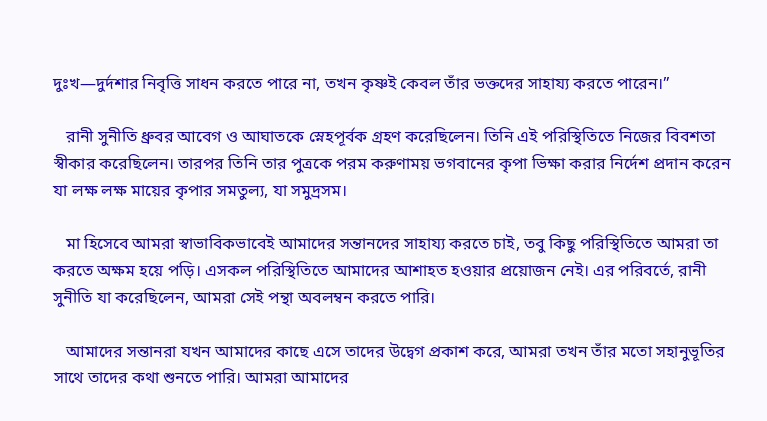দুঃখ—দুর্দশার নিবৃত্তি সাধন করতে পারে না, তখন কৃষ্ণই কেবল তাঁর ভক্তদের সাহায্য করতে পারেন।”

   রানী সুনীতি ধ্রুবর আবেগ ও আঘাতকে স্নেহপূর্বক গ্রহণ করেছিলেন। তিনি এই পরিস্থিতিতে নিজের বিবশতা স্বীকার করেছিলেন। তারপর তিনি তার পুত্রকে পরম করুণাময় ভগবানের কৃপা ভিক্ষা করার নির্দেশ প্রদান করেন যা লক্ষ লক্ষ মায়ের কৃপার সমতুল্য, যা সমুদ্রসম।

   মা হিসেবে আমরা স্বাভাবিকভাবেই আমাদের সন্তানদের সাহায্য করতে চাই, তবু কিছু পরিস্থিতিতে আমরা তা করতে অক্ষম হয়ে পড়ি। এসকল পরিস্থিতিতে আমাদের আশাহত হওয়ার প্রয়োজন নেই। এর পরিবর্তে, রানী সুনীতি যা করেছিলেন, আমরা সেই পন্থা অবলম্বন করতে পারি।

   আমাদের সন্তানরা যখন আমাদের কাছে এসে তাদের উদ্বেগ প্রকাশ করে, আমরা তখন তাঁর মতো সহানুভূতির সাথে তাদের কথা শুনতে পারি। আমরা আমাদের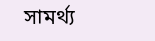সামর্থ্য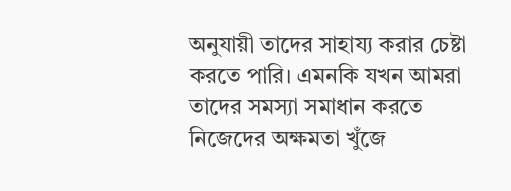অনুযায়ী তাদের সাহায্য করার চেষ্টা করতে পারি। এমনকি যখন আমরা তাদের সমস্যা সমাধান করতে নিজেদের অক্ষমতা খুঁজে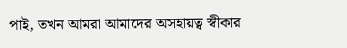পাই, তখন আমরা আমাদের অসহায়ত্ব স্বীকার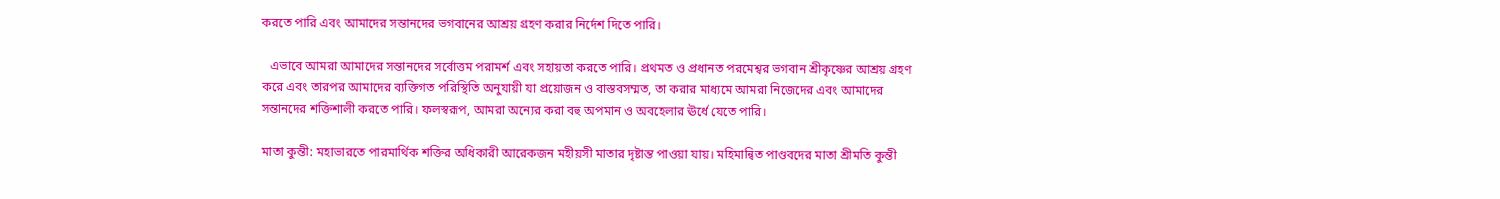করতে পারি এবং আমাদের সন্তানদের ভগবানের আশ্রয় গ্রহণ করার নির্দেশ দিতে পারি।

   এভাবে আমরা আমাদের সন্তানদের সর্বোত্তম পরামর্শ এবং সহায়তা করতে পারি। প্রথমত ও প্রধানত পরমেশ্বর ভগবান শ্রীকৃষ্ণের আশ্রয় গ্রহণ করে এবং তারপর আমাদের ব্যক্তিগত পরিস্থিতি অনুযায়ী যা প্রয়োজন ও বাস্তবসম্মত, তা করার মাধ্যমে আমরা নিজেদের এবং আমাদের সন্তানদের শক্তিশালী করতে পারি। ফলস্বরূপ, আমরা অন্যের করা বহু অপমান ও অবহেলার ঊর্ধে যেতে পারি।

মাতা কুন্তী: মহাভারতে পারমার্থিক শক্তির অধিকারী আরেকজন মহীয়সী মাতার দৃষ্টান্ত পাওয়া যায়। মহিমান্বিত পাণ্ডবদের মাতা শ্রীমতি কুন্তী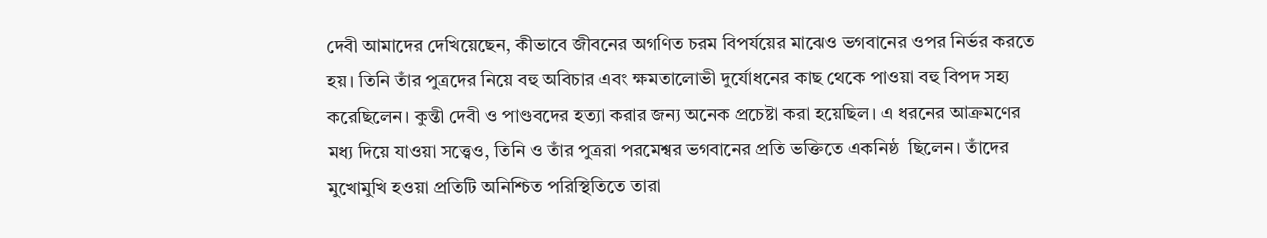দেবী আমাদের দেখিয়েছেন, কীভাবে জীবনের অগণিত চরম বিপর্যয়ের মাঝেও ভগবানের ওপর নির্ভর করতে হয়। তিনি তাঁর পুত্রদের নিয়ে বহু অবিচার এবং ক্ষমতালোভী দুর্যোধনের কাছ থেকে পাওয়া বহু বিপদ সহ্য করেছিলেন। কুন্তী দেবী ও পাণ্ডবদের হত্যা করার জন্য অনেক প্রচেষ্টা করা হয়েছিল। এ ধরনের আক্রমণের মধ্য দিয়ে যাওয়া সত্ত্বেও, তিনি ও তাঁর পুত্ররা পরমেশ্বর ভগবানের প্রতি ভক্তিতে একনিষ্ঠ  ছিলেন। তাঁদের মুখোমুখি হওয়া প্রতিটি অনিশ্চিত পরিস্থিতিতে তারা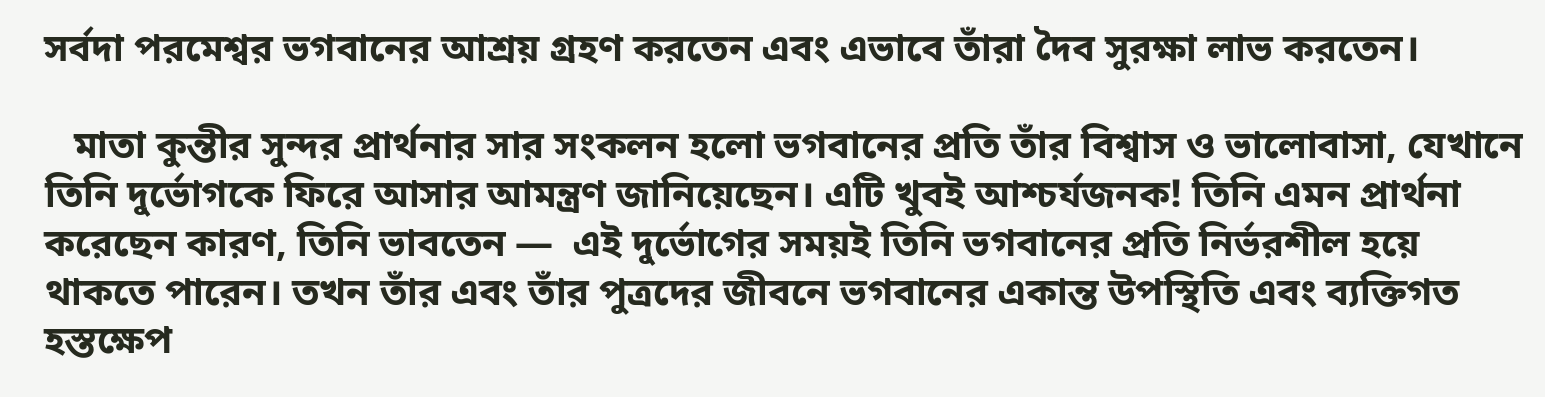সর্বদা পরমেশ্বর ভগবানের আশ্রয় গ্রহণ করতেন এবং এভাবে তাঁরা দৈব সুরক্ষা লাভ করতেন।

   মাতা কুন্তীর সুন্দর প্রার্থনার সার সংকলন হলো ভগবানের প্রতি তাঁর বিশ্বাস ও ভালোবাসা, যেখানে তিনি দুর্ভোগকে ফিরে আসার আমন্ত্রণ জানিয়েছেন। এটি খুবই আশ্চর্যজনক! তিনি এমন প্রার্থনা করেছেন কারণ, তিনি ভাবতেন —  এই দুর্ভোগের সময়ই তিনি ভগবানের প্রতি নির্ভরশীল হয়ে থাকতে পারেন। তখন তাঁর এবং তাঁর পুত্রদের জীবনে ভগবানের একান্ত উপস্থিতি এবং ব্যক্তিগত হস্তক্ষেপ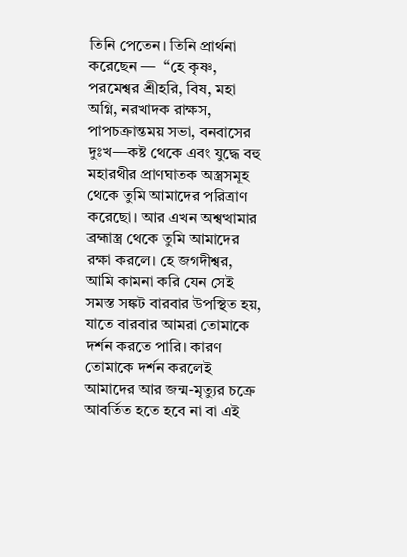তিনি পেতেন। তিনি প্রার্থনা করেছেন —  “হে কৃষ্ণ, পরমেশ্বর শ্রীহরি, বিষ, মহা অগ্নি, নরখাদক রাক্ষস, পাপচক্রান্তময় সভা, বনবাসের দুঃখ—কষ্ট থেকে এবং যুদ্ধে বহু মহারথীর প্রাণঘাতক অস্ত্রসমূহ থেকে তুমি আমাদের পরিত্রাণ করেছো। আর এখন অশ্বত্থামার ব্রহ্মাস্ত্র থেকে তুমি আমাদের রক্ষা করলে। হে জগদীশ্বর,  আমি কামনা করি যেন সেই সমস্ত সঙ্কট বারবার উপস্থিত হয়, যাতে বারবার আমরা তোমাকে দর্শন করতে পারি। কারণ তোমাকে দর্শন করলেই আমাদের আর জন্ম-মৃত্যুর চক্রে আবর্তিত হতে হবে না বা এই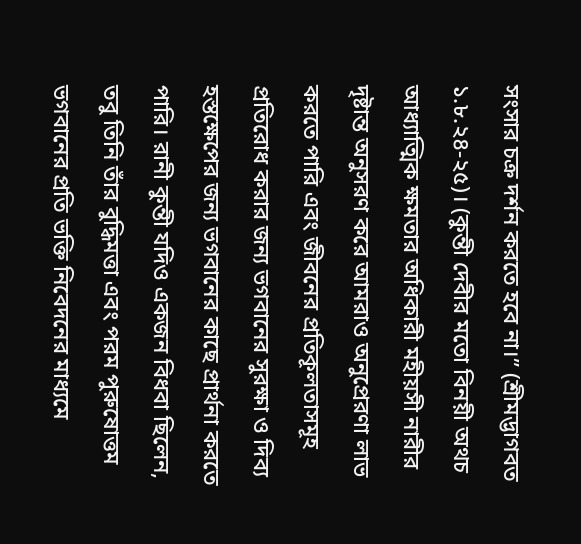সংসার চক্র দর্শন করতে হবে না।” (শ্রীমদ্ভাগবত ১.৮.২৪-২৫)। (কুন্তী দেবীর মতো বিনয়ী অথচ আধ্যাত্মিক ক্ষমতার অধিকারী মহীয়সী নারীর দৃষ্টান্ত অনুসরণ করে আমরাও অনুপ্রেরণা লাভ করতে পারি এবং জীবনের প্রতিকূলতাসমূহ প্রতিরোধ করার জন্য ভগবানের সুরক্ষা ও দিব্য হস্তক্ষেপের জন্য ভগবানের কাছে প্রার্থনা করতে পারি। রানী কুন্তী যদিও একজন বিধবা ছিলেন, তবু তিনি তাঁর বুদ্ধিমত্তা এবং পরম পুরুষোত্তম ভগবানের প্রতি ভক্তি নিবেদনের মাধ্যমে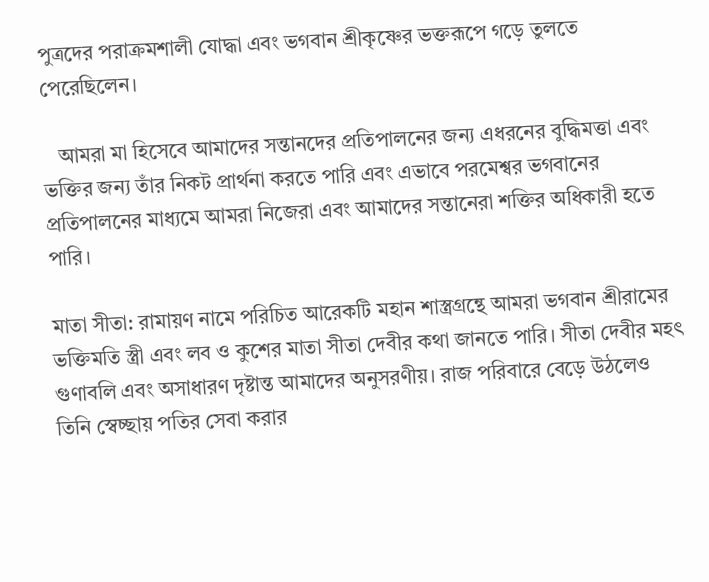পুত্রদের পরাক্রমশালী যোদ্ধা এবং ভগবান শ্রীকৃষ্ণের ভক্তরূপে গড়ে তুলতে পেরেছিলেন।

   আমরা মা হিসেবে আমাদের সন্তানদের প্রতিপালনের জন্য এধরনের বুদ্ধিমত্তা এবং ভক্তির জন্য তাঁর নিকট প্রার্থনা করতে পারি এবং এভাবে পরমেশ্বর ভগবানের প্রতিপালনের মাধ্যমে আমরা নিজেরা এবং আমাদের সন্তানেরা শক্তির অধিকারী হতে পারি।

মাতা সীতা: রামায়ণ নামে পরিচিত আরেকটি মহান শাস্ত্রগ্রন্থে আমরা ভগবান শ্রীরামের ভক্তিমতি স্ত্রী এবং লব ও কুশের মাতা সীতা দেবীর কথা জানতে পারি। সীতা দেবীর মহৎ গুণাবলি এবং অসাধারণ দৃষ্টান্ত আমাদের অনুসরণীয়। রাজ পরিবারে বেড়ে উঠলেও তিনি স্বেচ্ছায় পতির সেবা করার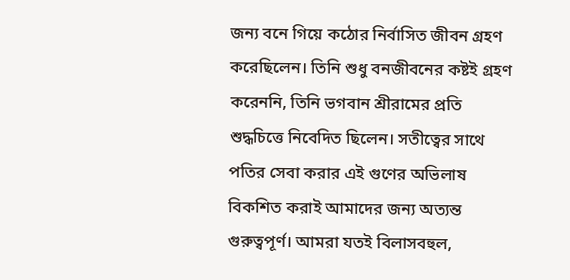জন্য বনে গিয়ে কঠোর নির্বাসিত জীবন গ্রহণ করেছিলেন। তিনি শুধু বনজীবনের কষ্টই গ্রহণ করেননি, তিনি ভগবান শ্রীরামের প্রতি শুদ্ধচিত্তে নিবেদিত ছিলেন। সতীত্বের সাথে পতির সেবা করার এই গুণের অভিলাষ বিকশিত করাই আমাদের জন্য অত্যন্ত গুরুত্বপূর্ণ। আমরা যতই বিলাসবহুল,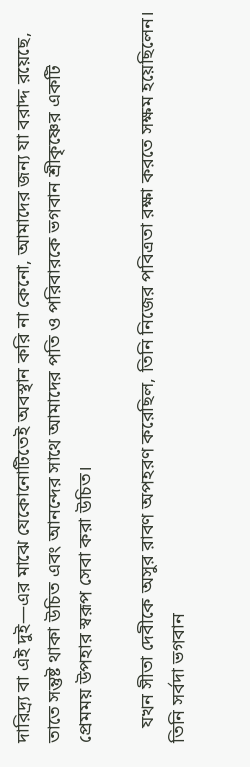দারিদ্র্য বা এই দুই—এর মাঝে যেকোনোটিতেই অবস্থান করি না কেনো, আমাদের জন্য যা বরাদ্দ রয়েছে, তাতে সন্তুষ্ট থাকা উচিত এবং আনন্দের সাথে আমাদের পতি ও পরিবারকে ভগবান শ্রীকৃষ্ণের একটি প্রেমময় উপহার স্বরূপ সেবা করা উচিত।

   যখন সীতা দেবীকে অসুর রাবণ অপহরণ করেছিল, তিনি নিজের পবিত্রতা রক্ষা করতে সক্ষম হয়েছিলেন। তিনি সর্বদা ভগবান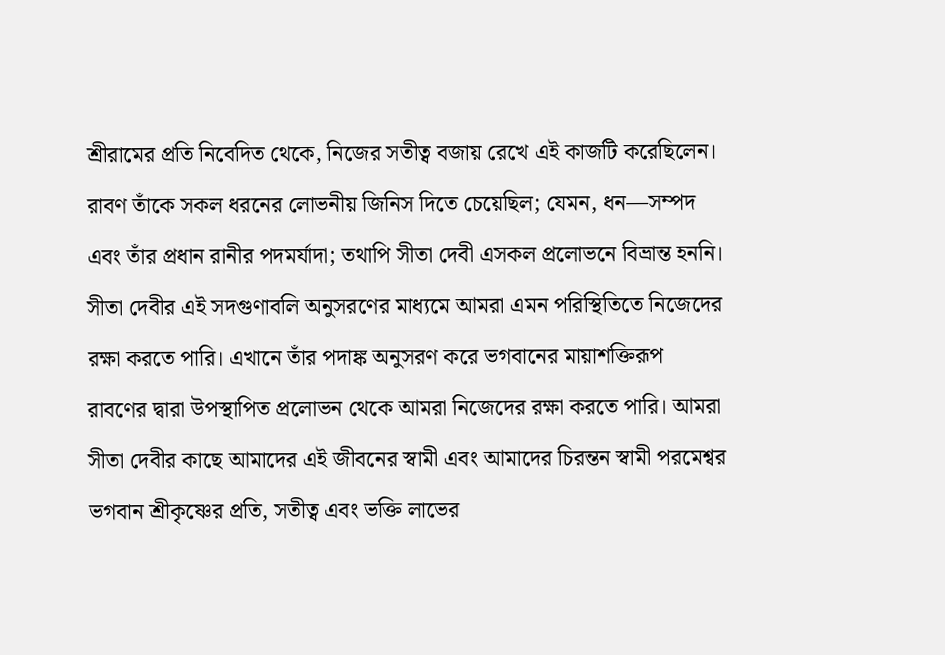শ্রীরামের প্রতি নিবেদিত থেকে, নিজের সতীত্ব বজায় রেখে এই কাজটি করেছিলেন। রাবণ তাঁকে সকল ধরনের লোভনীয় জিনিস দিতে চেয়েছিল; যেমন, ধন—সম্পদ এবং তাঁর প্রধান রানীর পদমর্যাদা; তথাপি সীতা দেবী এসকল প্রলোভনে বিভ্রান্ত হননি। সীতা দেবীর এই সদগুণাবলি অনুসরণের মাধ্যমে আমরা এমন পরিস্থিতিতে নিজেদের রক্ষা করতে পারি। এখানে তাঁর পদাঙ্ক অনুসরণ করে ভগবানের মায়াশক্তিরূপ রাবণের দ্বারা উপস্থাপিত প্রলোভন থেকে আমরা নিজেদের রক্ষা করতে পারি। আমরা সীতা দেবীর কাছে আমাদের এই জীবনের স্বামী এবং আমাদের চিরন্তন স্বামী পরমেশ্বর ভগবান শ্রীকৃষ্ণের প্রতি, সতীত্ব এবং ভক্তি লাভের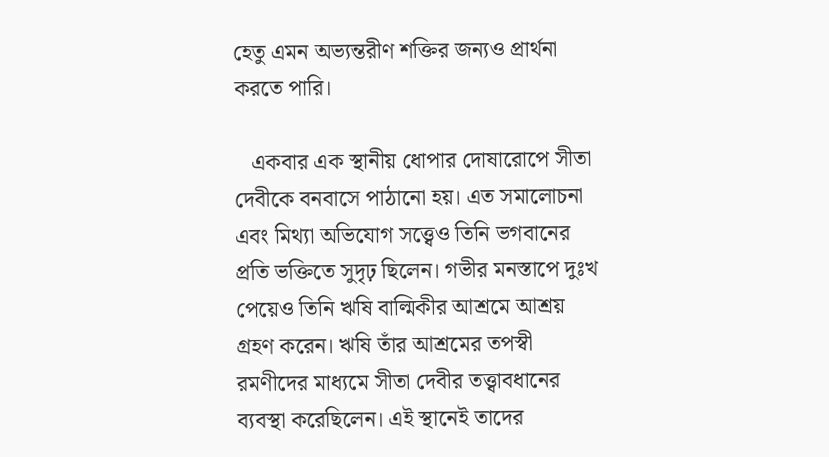হেতু এমন অভ্যন্তরীণ শক্তির জন্যও প্রার্থনা করতে পারি।

   একবার এক স্থানীয় ধোপার দোষারোপে সীতা দেবীকে বনবাসে পাঠানো হয়। এত সমালোচনা এবং মিথ্যা অভিযোগ সত্ত্বেও তিনি ভগবানের প্রতি ভক্তিতে সুদৃঢ় ছিলেন। গভীর মনস্তাপে দুঃখ পেয়েও তিনি ঋষি বাল্মিকীর আশ্রমে আশ্রয় গ্রহণ করেন। ঋষি তাঁর আশ্রমের তপস্বী রমণীদের মাধ্যমে সীতা দেবীর তত্ত্বাবধানের ব্যবস্থা করেছিলেন। এই স্থানেই তাদের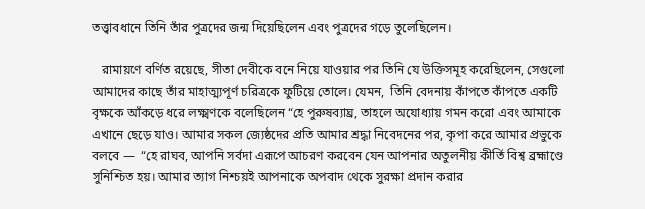তত্ত্বাবধানে তিনি তাঁর পুত্রদের জন্ম দিয়েছিলেন এবং পুত্রদের গড়ে তুলেছিলেন।

   রামায়ণে বর্ণিত রয়েছে, সীতা দেবীকে বনে নিয়ে যাওয়ার পর তিনি যে উক্তিসমূহ করেছিলেন, সেগুলো আমাদের কাছে তাঁর মাহাত্ম্যপূর্ণ চরিত্রকে ফুটিয়ে তোলে। যেমন,  তিনি বেদনায় কাঁপতে কাঁপতে একটি বৃক্ষকে আঁকড়ে ধরে লক্ষ্মণকে বলেছিলেন “হে পুরুষব্যাঘ্র, তাহলে অযোধ্যায় গমন করো এবং আমাকে এখানে ছেড়ে যাও। আমার সকল জ্যেষ্ঠদের প্রতি আমার শ্রদ্ধা নিবেদনের পর, কৃপা করে আমার প্রভুকে বলবে —  “হে রাঘব, আপনি সর্বদা এরূপে আচরণ করবেন যেন আপনার অতুলনীয় কীর্তি বিশ্ব ব্রহ্মাণ্ডে সুনিশ্চিত হয়। আমার ত্যাগ নিশ্চয়ই আপনাকে অপবাদ থেকে সুরক্ষা প্রদান করার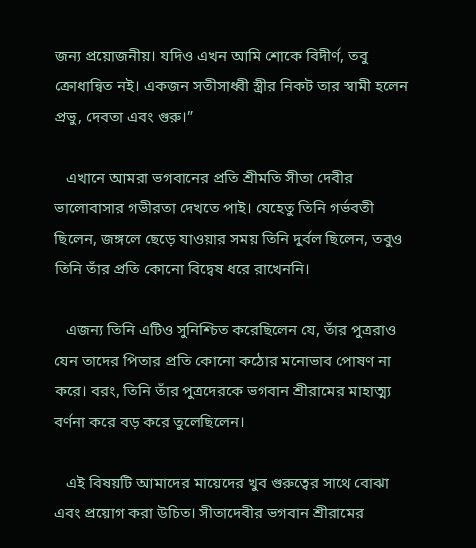জন্য প্রয়োজনীয়। যদিও এখন আমি শোকে বিদীর্ণ, তবু ক্রোধান্বিত নই। একজন সতীসাধ্বী স্ত্রীর নিকট তার স্বামী হলেন প্রভু, দেবতা এবং গুরু।”

   এখানে আমরা ভগবানের প্রতি শ্রীমতি সীতা দেবীর ভালোবাসার গভীরতা দেখতে পাই। যেহেতু তিনি গর্ভবতী ছিলেন, জঙ্গলে ছেড়ে যাওয়ার সময় তিনি দুর্বল ছিলেন, তবুও তিনি তাঁর প্রতি কোনো বিদ্বেষ ধরে রাখেননি।

   এজন্য তিনি এটিও সুনিশ্চিত করেছিলেন যে, তাঁর পুত্ররাও যেন তাদের পিতার প্রতি কোনো কঠোর মনোভাব পোষণ না করে। বরং, তিনি তাঁর পুত্রদেরকে ভগবান শ্রীরামের মাহাত্ম্য বর্ণনা করে বড় করে তুলেছিলেন।

   এই বিষয়টি আমাদের মায়েদের খুব গুরুত্বের সাথে বোঝা এবং প্রয়োগ করা উচিত। সীতাদেবীর ভগবান শ্রীরামের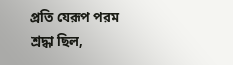প্রতি যেরূপ পরম শ্রদ্ধা ছিল,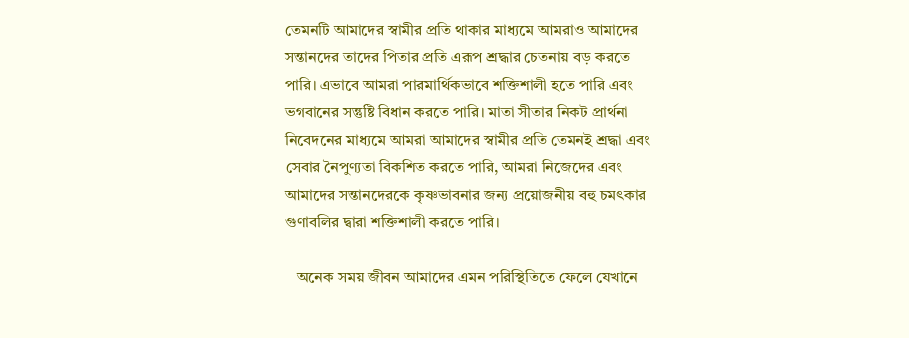তেমনটি আমাদের স্বামীর প্রতি থাকার মাধ্যমে আমরাও আমাদের সন্তানদের তাদের পিতার প্রতি এরূপ শ্রদ্ধার চেতনায় বড় করতে পারি। এভাবে আমরা পারমার্থিকভাবে শক্তিশালী হতে পারি এবং ভগবানের সন্তুষ্টি বিধান করতে পারি। মাতা সীতার নিকট প্রার্থনা নিবেদনের মাধ্যমে আমরা আমাদের স্বামীর প্রতি তেমনই শ্রদ্ধা এবং সেবার নৈপুণ্যতা বিকশিত করতে পারি, আমরা নিজেদের এবং আমাদের সন্তানদেরকে কৃষ্ণভাবনার জন্য প্রয়োজনীয় বহু চমৎকার গুণাবলির দ্বারা শক্তিশালী করতে পারি।

   অনেক সময় জীবন আমাদের এমন পরিস্থিতিতে ফেলে যেখানে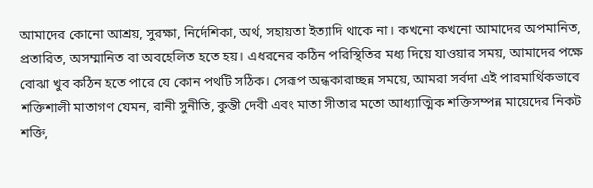আমাদের কোনো আশ্রয়, সুরক্ষা, নির্দেশিকা, অর্থ, সহায়তা ইত্যাদি থাকে না। কখনো কখনো আমাদের অপমানিত, প্রতারিত, অসম্মানিত বা অবহেলিত হতে হয়। এধরনের কঠিন পরিস্থিতির মধ্য দিয়ে যাওয়ার সময়, আমাদের পক্ষে বোঝা খুব কঠিন হতে পারে যে কোন পথটি সঠিক। সেরূপ অন্ধকারাচ্ছন্ন সময়ে, আমরা সর্বদা এই পারমার্থিকভাবে শক্তিশালী মাতাগণ যেমন, রানী সুনীতি, কুন্তী দেবী এবং মাতা সীতার মতো আধ্যাত্মিক শক্তিসম্পন্ন মায়েদের নিকট   শক্তি,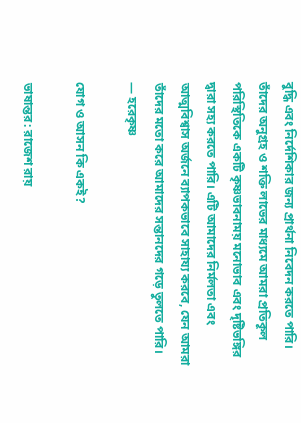বুদ্ধি এবং নির্দেশিকার জন্য প্রার্থনা নিবেদন করতে পারি।  তাঁদের অনুগ্রহ ও শক্তি লাভের মাধ্যমে আমরা প্রতিকূল পরিস্থিতিকে একটি কৃষ্ণভাবনাময় মনোভাব এবং দৃষ্টিভঙ্গির দ্বারা সহ্য করতে পারি। এটি আমাদের নির্মলতা এবং আত্মবিশ্বাস অর্জনে ব্যাপকভাবে সাহায্য করবে, যেন আমরা তাঁদের মতো করে আমাদের সন্তানদের গড়ে তুলতে পারি।  — হরেকৃষ্ণ

যোগ ও আসন কি একই?

ভাষান্তর: রাজেশ রায়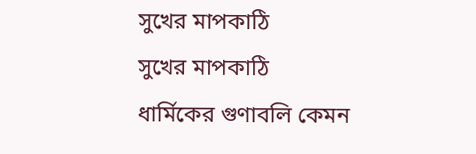সুখের মাপকাঠি
সুখের মাপকাঠি
ধার্মিকের গুণাবলি কেমন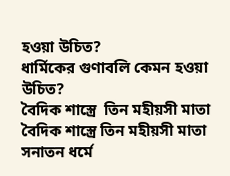হওয়া উচিত?
ধার্মিকের গুণাবলি কেমন হওয়া উচিত?
বৈদিক শাস্ত্রে  তিন মহীয়সী মাতা
বৈদিক শাস্ত্রে তিন মহীয়সী মাতা
সনাতন ধর্মে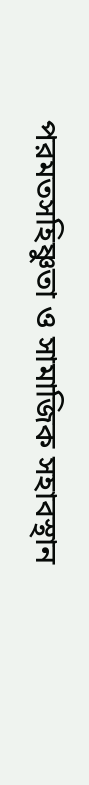পরমতসহিষ্ণুতা ও সামাজিক সহাবস্থান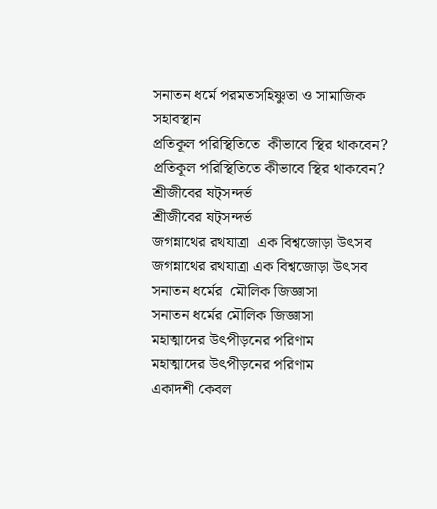সনাতন ধর্মে পরমতসহিষ্ণুতা ও সামাজিক সহাবস্থান
প্রতিকূল পরিস্থিতিতে  কীভাবে স্থির থাকবেন?
প্রতিকূল পরিস্থিতিতে কীভাবে স্থির থাকবেন?
শ্রীজীবের ষট্সন্দর্ভ
শ্রীজীবের ষট্সন্দর্ভ
জগন্নাথের রথযাত্রা  এক বিশ্বজোড়া উৎসব
জগন্নাথের রথযাত্রা এক বিশ্বজোড়া উৎসব
সনাতন ধর্মের  মৌলিক জিজ্ঞাসা
সনাতন ধর্মের মৌলিক জিজ্ঞাসা
মহাত্মাদের উৎপীড়নের পরিণাম
মহাত্মাদের উৎপীড়নের পরিণাম
একাদশী কেবল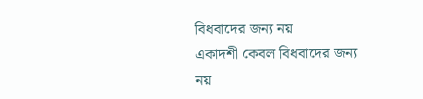বিধবাদের জন্য নয়
একাদশী কেবল বিধবাদের জন্য নয়